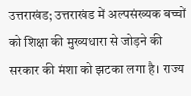उत्तराखंड; उत्तराखंड में अल्पसंख्यक बच्चों को शिक्षा की मुख्यधारा से जोड़ने की सरकार की मंशा को झटका लगा है। राज्य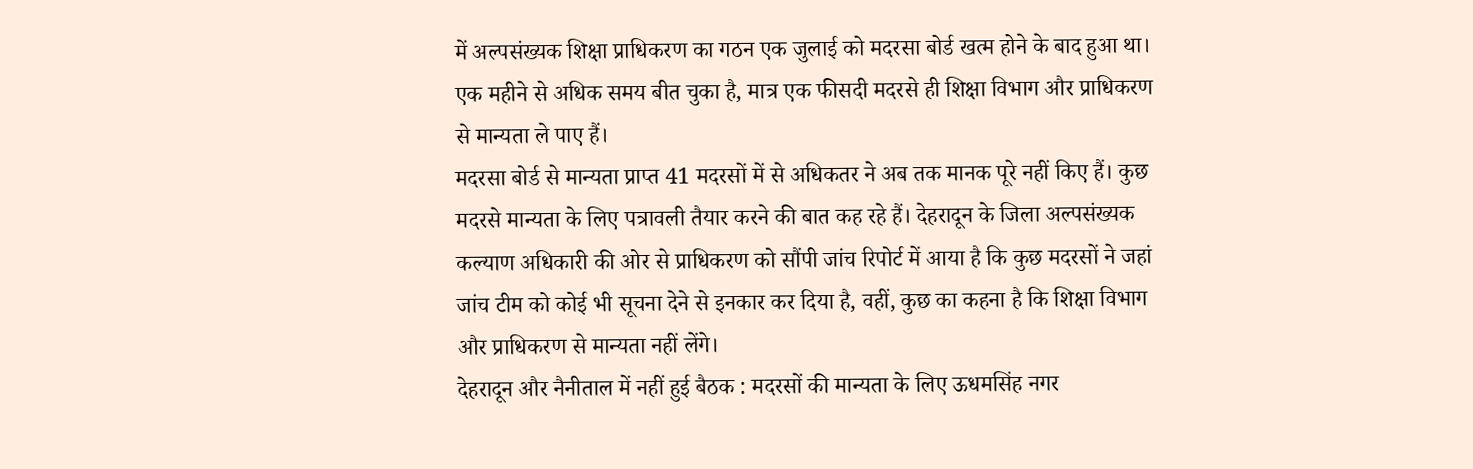में अल्पसंख्यक शिक्षा प्राधिकरण का गठन एक जुलाई को मदरसा बोर्ड खत्म होने के बाद हुआ था। एक महीने से अधिक समय बीत चुका है, मात्र एक फीसदी मदरसे ही शिक्षा विभाग और प्राधिकरण से मान्यता ले पाए हैं।
मदरसा बोर्ड से मान्यता प्राप्त 41 मदरसों में से अधिकतर ने अब तक मानक पूरे नहीं किए हैं। कुछ मदरसे मान्यता के लिए पत्रावली तैयार करने की बात कह रहे हैं। देहरादून के जिला अल्पसंख्यक कल्याण अधिकारी की ओर से प्राधिकरण को सौंपी जांच रिपोर्ट में आया है कि कुछ मदरसों ने जहां जांच टीम को कोई भी सूचना देने से इनकार कर दिया है, वहीं, कुछ का कहना है कि शिक्षा विभाग और प्राधिकरण से मान्यता नहीं लेंगे।
देहरादून और नैनीताल में नहीं हुई बैठक : मदरसों की मान्यता के लिए ऊधमसिंह नगर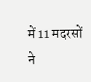में 11 मदरसों ने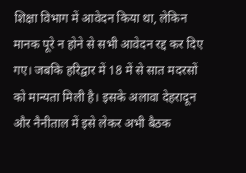शिक्षा विभाग में आवेदन किया था, लेकिन मानक पूरे न होने से सभी आवेदन रद्द कर दिए गए। जबकि हरिद्वार में 18 में से सात मदरसों को मान्यता मिली है। इसके अलावा देहरादून और नैनीताल में इसे लेकर अभी बैठक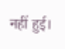नहीं हुई।